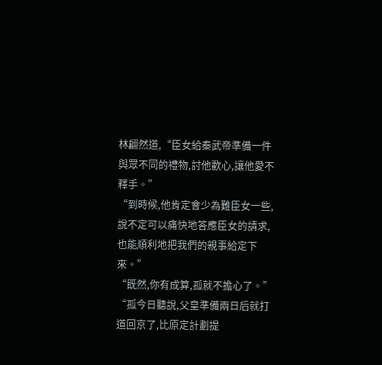林翩然道,“臣女給秦武帝準備一件與眾不同的禮物,討他歡心,讓他愛不釋手。”
“到時候,他肯定會少為難臣女一些,說不定可以痛快地答應臣女的請求,也能順利地把我們的親事給定下來。”
“既然,你有成算,孤就不擔心了。”
“孤今日聽說,父皇準備兩日后就打道回京了,比原定計劃提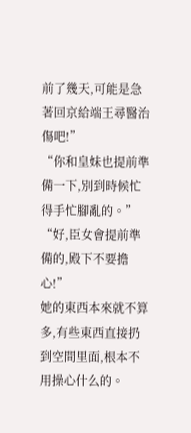前了幾天,可能是急著回京給端王尋醫治傷吧!”
“你和皇妹也提前準備一下,別到時候忙得手忙腳亂的。”
“好,臣女會提前準備的,殿下不要擔心!”
她的東西本來就不算多,有些東西直接扔到空間里面,根本不用操心什么的。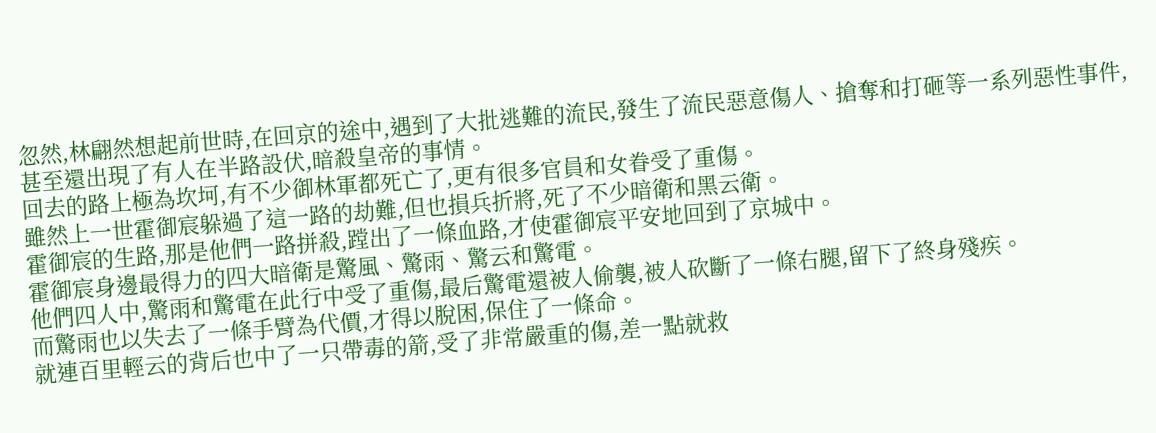忽然,林翩然想起前世時,在回京的途中,遇到了大批逃難的流民,發生了流民惡意傷人、搶奪和打砸等一系列惡性事件,甚至還出現了有人在半路設伏,暗殺皇帝的事情。
回去的路上極為坎坷,有不少御林軍都死亡了,更有很多官員和女眷受了重傷。
雖然上一世霍御宸躲過了這一路的劫難,但也損兵折將,死了不少暗衛和黑云衛。
霍御宸的生路,那是他們一路拼殺,蹚出了一條血路,才使霍御宸平安地回到了京城中。
霍御宸身邊最得力的四大暗衛是驚風、驚雨、驚云和驚電。
他們四人中,驚雨和驚電在此行中受了重傷,最后驚電還被人偷襲,被人砍斷了一條右腿,留下了終身殘疾。
而驚雨也以失去了一條手臂為代價,才得以脫困,保住了一條命。
就連百里輕云的背后也中了一只帶毒的箭,受了非常嚴重的傷,差一點就救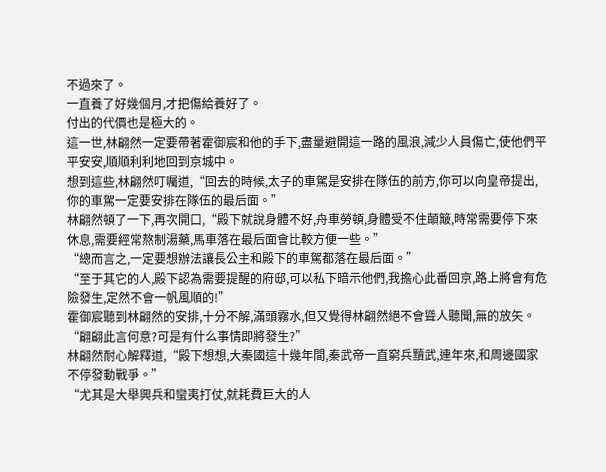不過來了。
一直養了好幾個月,才把傷給養好了。
付出的代價也是極大的。
這一世,林翩然一定要帶著霍御宸和他的手下,盡量避開這一路的風浪,減少人員傷亡,使他們平平安安,順順利利地回到京城中。
想到這些,林翩然叮囑道,“回去的時候,太子的車駕是安排在隊伍的前方,你可以向皇帝提出,你的車駕一定要安排在隊伍的最后面。”
林翩然頓了一下,再次開口,“殿下就說身體不好,舟車勞頓,身體受不住顛簸,時常需要停下來休息,需要經常熬制湯藥,馬車落在最后面會比較方便一些。”
“總而言之,一定要想辦法讓長公主和殿下的車駕都落在最后面。”
“至于其它的人,殿下認為需要提醒的府邸,可以私下暗示他們,我擔心此番回京,路上將會有危險發生,定然不會一帆風順的!”
霍御宸聽到林翩然的安排,十分不解,滿頭霧水,但又覺得林翩然絕不會聳人聽聞,無的放矢。
“翩翩此言何意?可是有什么事情即將發生?”
林翩然耐心解釋道,“殿下想想,大秦國這十幾年間,秦武帝一直窮兵黷武,連年來,和周邊國家不停發動戰爭。”
“尤其是大舉興兵和蠻夷打仗,就耗費巨大的人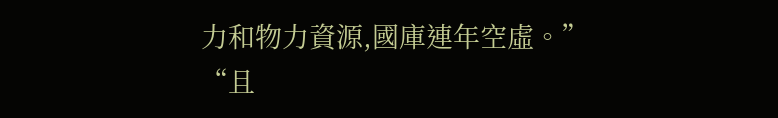力和物力資源,國庫連年空虛。”
“且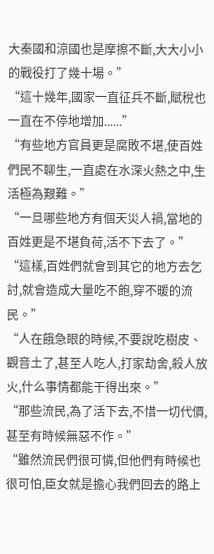大秦國和涼國也是摩擦不斷,大大小小的戰役打了幾十場。”
“這十幾年,國家一直征兵不斷,賦稅也一直在不停地增加......”
“有些地方官員更是腐敗不堪,使百姓們民不聊生,一直處在水深火熱之中,生活極為艱難。”
“一旦哪些地方有個天災人禍,當地的百姓更是不堪負荷,活不下去了。”
“這樣,百姓們就會到其它的地方去乞討,就會造成大量吃不飽,穿不暖的流民。”
“人在餓急眼的時候,不要說吃樹皮、觀音土了,甚至人吃人,打家劫舍,殺人放火,什么事情都能干得出來。”
“那些流民,為了活下去,不惜一切代價,甚至有時候無惡不作。”
“雖然流民們很可憐,但他們有時候也很可怕,臣女就是擔心我們回去的路上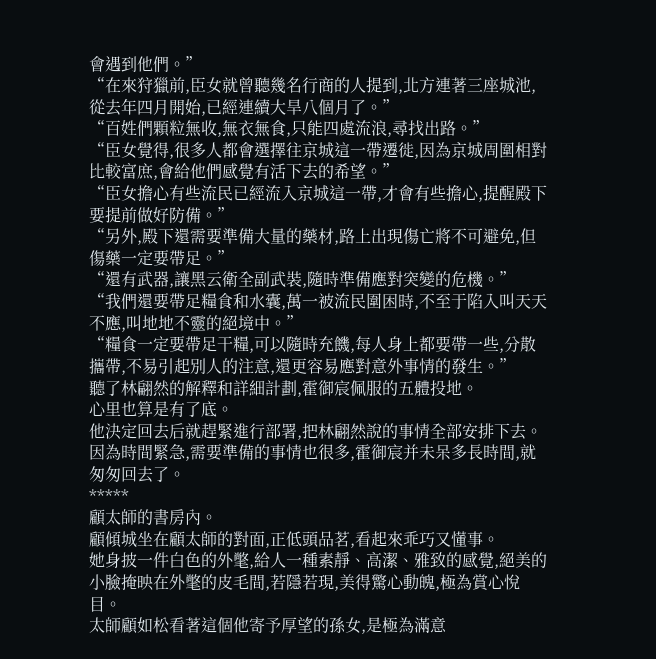會遇到他們。”
“在來狩獵前,臣女就曾聽幾名行商的人提到,北方連著三座城池,從去年四月開始,已經連續大旱八個月了。”
“百姓們顆粒無收,無衣無食,只能四處流浪,尋找出路。”
“臣女覺得,很多人都會選擇往京城這一帶遷徙,因為京城周圍相對比較富庶,會給他們感覺有活下去的希望。”
“臣女擔心有些流民已經流入京城這一帶,才會有些擔心,提醒殿下要提前做好防備。”
“另外,殿下還需要準備大量的藥材,路上出現傷亡將不可避免,但傷藥一定要帶足。”
“還有武器,讓黑云衛全副武裝,隨時準備應對突變的危機。”
“我們還要帶足糧食和水囊,萬一被流民圍困時,不至于陷入叫天天不應,叫地地不靈的絕境中。”
“糧食一定要帶足干糧,可以隨時充饑,每人身上都要帶一些,分散攜帶,不易引起別人的注意,還更容易應對意外事情的發生。”
聽了林翩然的解釋和詳細計劃,霍御宸佩服的五體投地。
心里也算是有了底。
他決定回去后就趕緊進行部署,把林翩然說的事情全部安排下去。
因為時間緊急,需要準備的事情也很多,霍御宸并未呆多長時間,就匆匆回去了。
*****
顧太師的書房內。
顧傾城坐在顧太師的對面,正低頭品茗,看起來乖巧又懂事。
她身披一件白色的外氅,給人一種素靜、高潔、雅致的感覺,絕美的小臉掩映在外氅的皮毛間,若隱若現,美得驚心動魄,極為賞心悅目。
太師顧如松看著這個他寄予厚望的孫女,是極為滿意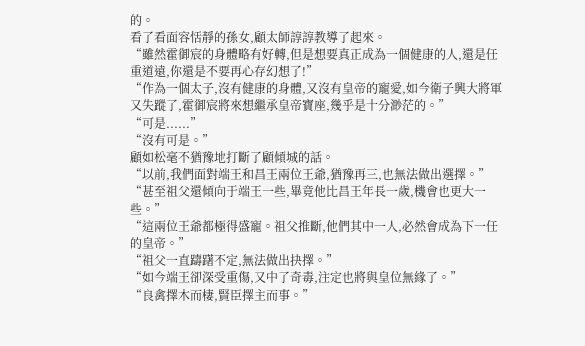的。
看了看面容恬靜的孫女,顧太師諄諄教導了起來。
“雖然霍御宸的身體略有好轉,但是想要真正成為一個健康的人,還是任重道遠,你還是不要再心存幻想了!”
“作為一個太子,沒有健康的身體,又沒有皇帝的寵愛,如今衛子興大將軍又失蹤了,霍御宸將來想繼承皇帝寶座,幾乎是十分渺茫的。”
“可是......”
“沒有可是。”
顧如松毫不猶豫地打斷了顧傾城的話。
“以前,我們面對端王和昌王兩位王爺,猶豫再三,也無法做出選擇。”
“甚至祖父還傾向于端王一些,畢竟他比昌王年長一歲,機會也更大一些。”
“這兩位王爺都極得盛寵。祖父推斷,他們其中一人,必然會成為下一任的皇帝。”
“祖父一直躊躇不定,無法做出抉擇。”
“如今端王卻深受重傷,又中了奇毒,注定也將與皇位無緣了。”
“良禽擇木而棲,賢臣擇主而事。”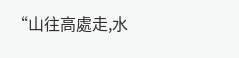“山往高處走,水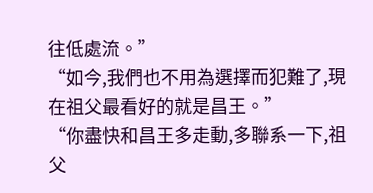往低處流。”
“如今,我們也不用為選擇而犯難了,現在祖父最看好的就是昌王。”
“你盡快和昌王多走動,多聯系一下,祖父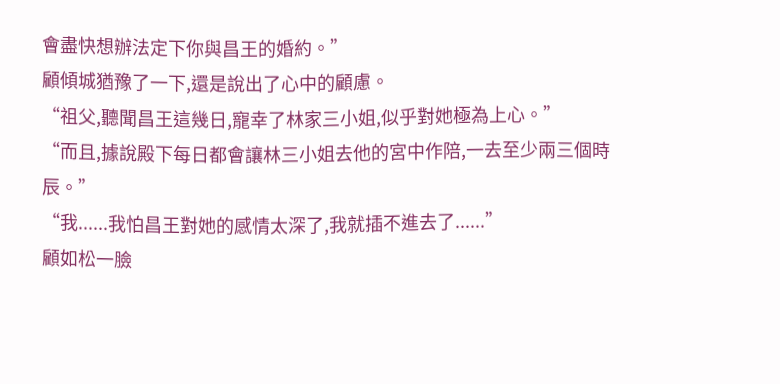會盡快想辦法定下你與昌王的婚約。”
顧傾城猶豫了一下,還是說出了心中的顧慮。
“祖父,聽聞昌王這幾日,寵幸了林家三小姐,似乎對她極為上心。”
“而且,據說殿下每日都會讓林三小姐去他的宮中作陪,一去至少兩三個時辰。”
“我......我怕昌王對她的感情太深了,我就插不進去了......”
顧如松一臉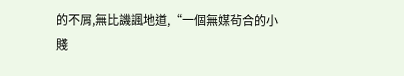的不屑,無比譏諷地道,“一個無媒茍合的小賤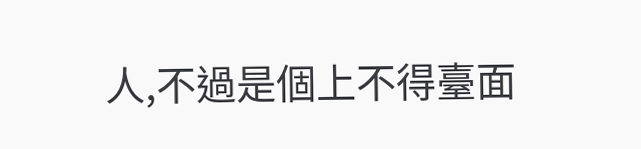人,不過是個上不得臺面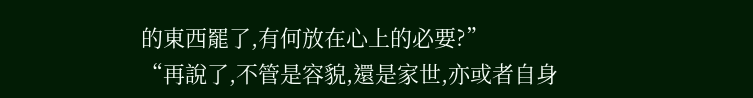的東西罷了,有何放在心上的必要?”
“再說了,不管是容貌,還是家世,亦或者自身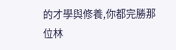的才學與修養,你都完勝那位林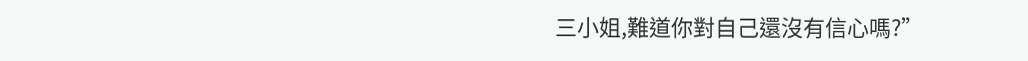三小姐,難道你對自己還沒有信心嗎?”